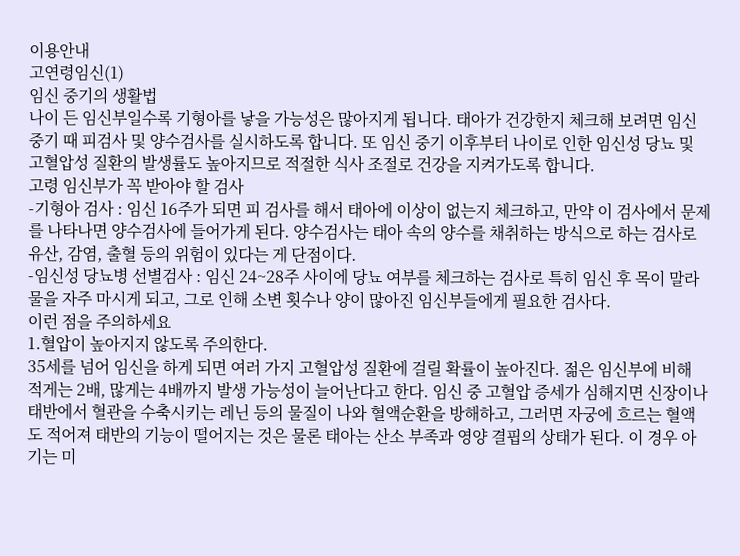이용안내
고연령임신(1)
임신 중기의 생활법
나이 든 임신부일수록 기형아를 낳을 가능성은 많아지게 됩니다. 태아가 건강한지 체크해 보려면 임신 중기 때 피검사 및 양수검사를 실시하도록 합니다. 또 임신 중기 이후부터 나이로 인한 임신성 당뇨 및 고혈압성 질환의 발생률도 높아지므로 적절한 식사 조절로 건강을 지켜가도록 합니다.
고령 임신부가 꼭 받아야 할 검사
-기형아 검사 : 임신 16주가 되면 피 검사를 해서 태아에 이상이 없는지 체크하고, 만약 이 검사에서 문제를 나타나면 양수검사에 들어가게 된다. 양수검사는 태아 속의 양수를 채취하는 방식으로 하는 검사로 유산, 감염, 출혈 등의 위험이 있다는 게 단점이다.
-임신성 당뇨병 선별검사 : 임신 24~28주 사이에 당뇨 여부를 체크하는 검사로 특히 임신 후 목이 말라 물을 자주 마시게 되고, 그로 인해 소변 횟수나 양이 많아진 임신부들에게 필요한 검사다.
이런 점을 주의하세요
1.혈압이 높아지지 않도록 주의한다.
35세를 넘어 임신을 하게 되면 여러 가지 고혈압성 질환에 걸릴 확률이 높아진다. 젊은 임신부에 비해 적게는 2배, 많게는 4배까지 발생 가능성이 늘어난다고 한다. 임신 중 고혈압 증세가 심해지면 신장이나 태반에서 혈관을 수축시키는 레닌 등의 물질이 나와 혈액순환을 방해하고, 그러면 자궁에 흐르는 혈액도 적어져 태반의 기능이 떨어지는 것은 물론 태아는 산소 부족과 영양 결핍의 상태가 된다. 이 경우 아기는 미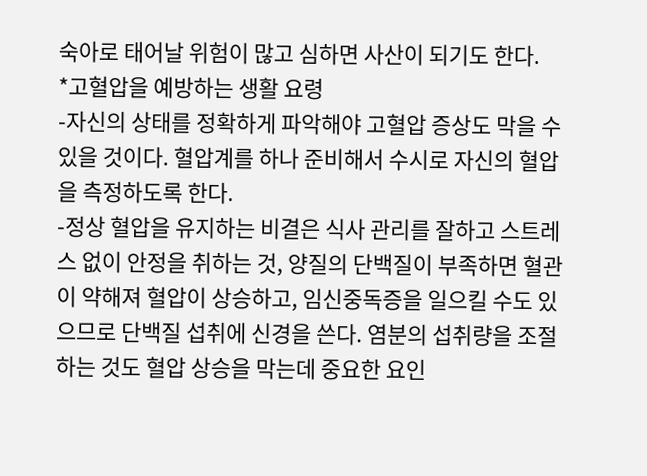숙아로 태어날 위험이 많고 심하면 사산이 되기도 한다.
*고혈압을 예방하는 생활 요령
-자신의 상태를 정확하게 파악해야 고혈압 증상도 막을 수 있을 것이다. 혈압계를 하나 준비해서 수시로 자신의 혈압을 측정하도록 한다.
-정상 혈압을 유지하는 비결은 식사 관리를 잘하고 스트레스 없이 안정을 취하는 것, 양질의 단백질이 부족하면 혈관이 약해져 혈압이 상승하고, 임신중독증을 일으킬 수도 있으므로 단백질 섭취에 신경을 쓴다. 염분의 섭취량을 조절하는 것도 혈압 상승을 막는데 중요한 요인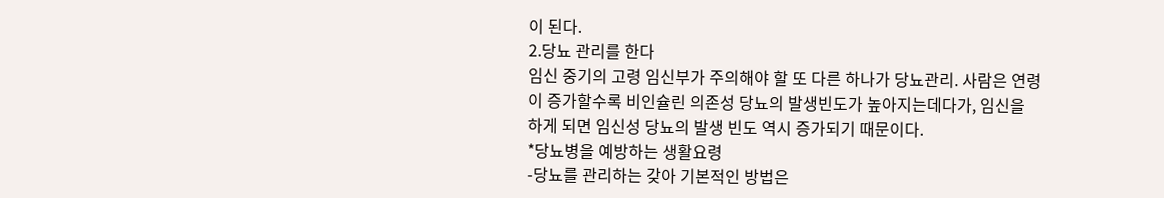이 된다.
2.당뇨 관리를 한다
임신 중기의 고령 임신부가 주의해야 할 또 다른 하나가 당뇨관리. 사람은 연령이 증가할수록 비인슐린 의존성 당뇨의 발생빈도가 높아지는데다가, 임신을 하게 되면 임신성 당뇨의 발생 빈도 역시 증가되기 때문이다.
*당뇨병을 예방하는 생활요령
-당뇨를 관리하는 갖아 기본적인 방법은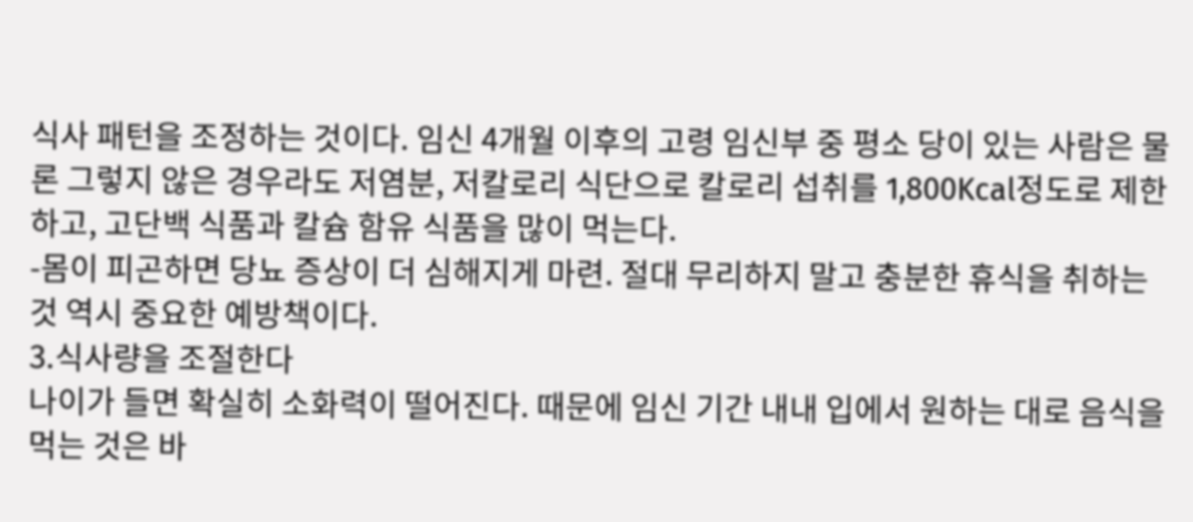식사 패턴을 조정하는 것이다. 임신 4개월 이후의 고령 임신부 중 평소 당이 있는 사람은 물론 그렇지 않은 경우라도 저염분, 저칼로리 식단으로 칼로리 섭취를 1,800Kcal정도로 제한하고, 고단백 식품과 칼슘 함유 식품을 많이 먹는다.
-몸이 피곤하면 당뇨 증상이 더 심해지게 마련. 절대 무리하지 말고 충분한 휴식을 취하는 것 역시 중요한 예방책이다.
3.식사량을 조절한다
나이가 들면 확실히 소화력이 떨어진다. 때문에 임신 기간 내내 입에서 원하는 대로 음식을 먹는 것은 바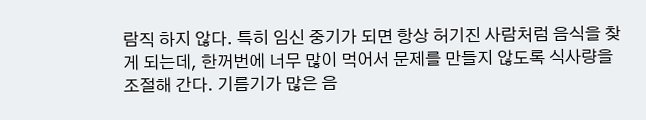람직 하지 않다. 특히 임신 중기가 되면 항상 허기진 사람처럼 음식을 찾게 되는데, 한꺼번에 너무 많이 먹어서 문제를 만들지 않도록 식사량을 조절해 간다. 기름기가 많은 음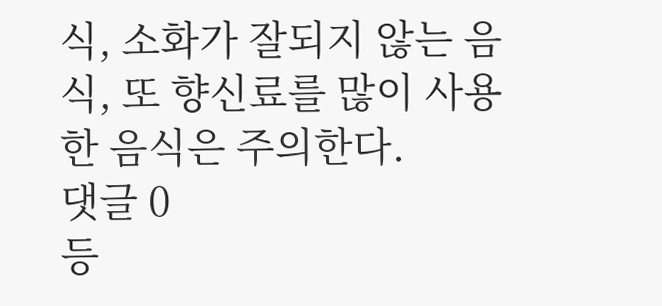식, 소화가 잘되지 않는 음식, 또 향신료를 많이 사용한 음식은 주의한다.
댓글 0
등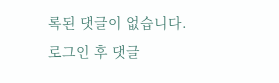록된 댓글이 없습니다.
로그인 후 댓글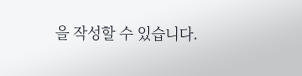을 작성할 수 있습니다.